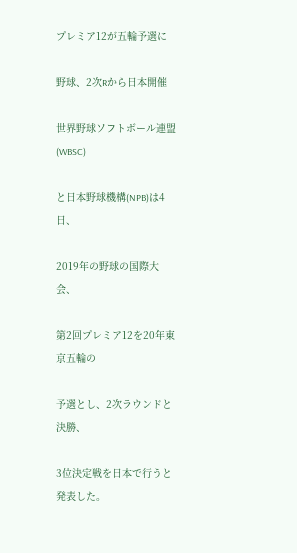プレミア12が五輪予選に

野球、2次Rから日本開催

世界野球ソフトボール連盟(WBSC)

と日本野球機構(NPB)は4日、

2019年の野球の国際大会、

第2回プレミア12を20年東京五輪の

予選とし、2次ラウンドと決勝、

3位決定戦を日本で行うと発表した。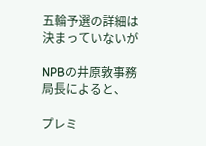五輪予選の詳細は決まっていないが

NPBの井原敦事務局長によると、

プレミ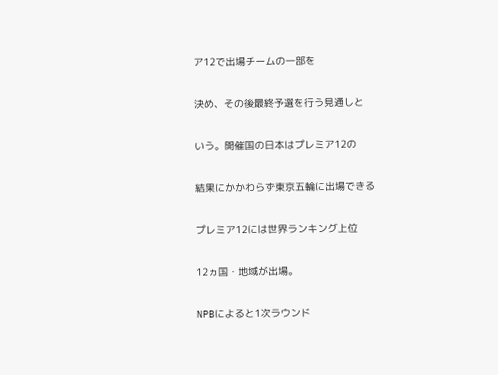ア12で出場チームの一部を

決め、その後最終予選を行う見通しと

いう。開催国の日本はプレミア12の

結果にかかわらず東京五輪に出場できる

プレミア12には世界ランキング上位

12ヵ国・地域が出場。

NPBによると1次ラウンド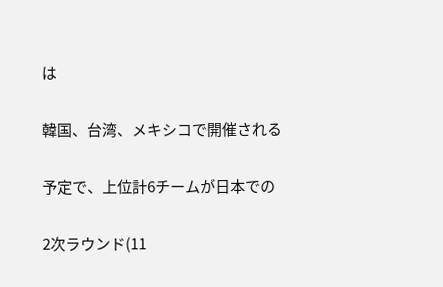は

韓国、台湾、メキシコで開催される

予定で、上位計6チームが日本での

2次ラウンド(11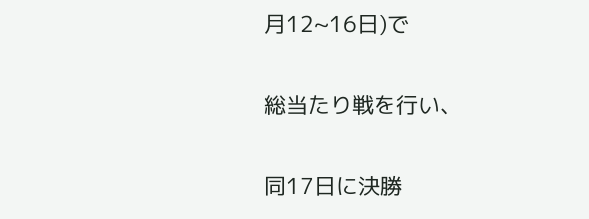月12~16日)で

総当たり戦を行い、

同17日に決勝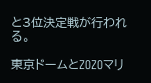と3位決定戦が行われる。

東京ドームとZOZOマリ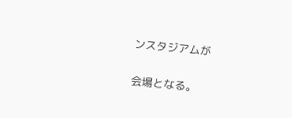ンスタジアムが

会場となる。